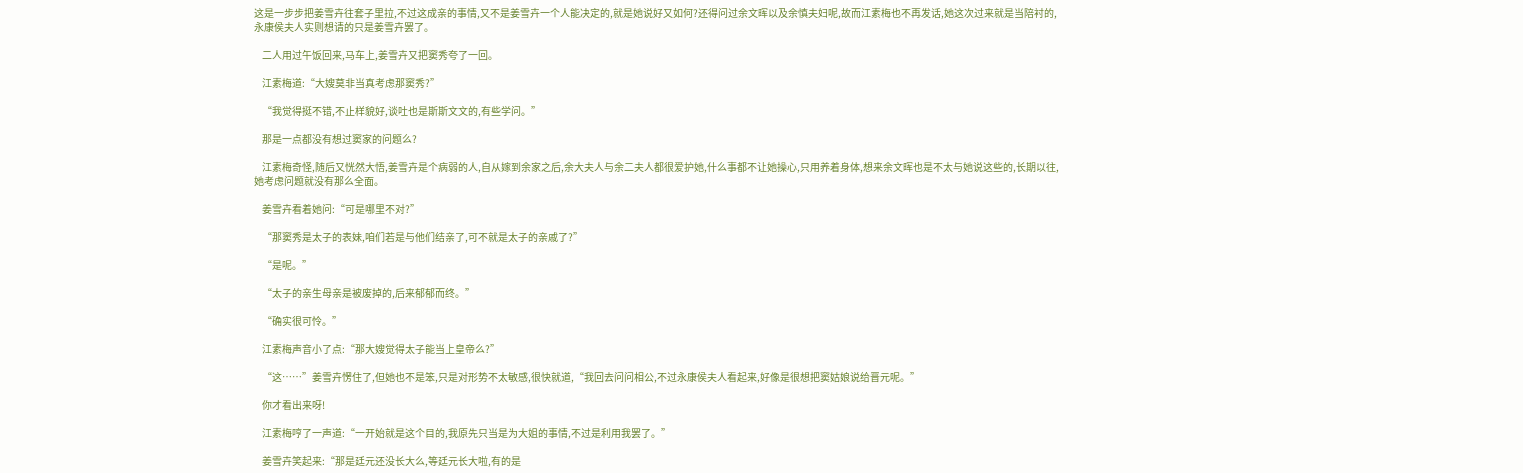这是一步步把姜雪卉往套子里拉,不过这成亲的事情,又不是姜雪卉一个人能决定的,就是她说好又如何?还得问过余文晖以及余慎夫妇呢,故而江素梅也不再发话,她这次过来就是当陪衬的,永康侯夫人实则想请的只是姜雪卉罢了。

    二人用过午饭回来,马车上,姜雪卉又把窦秀夸了一回。

    江素梅道:“大嫂莫非当真考虑那窦秀?”

    “我觉得挺不错,不止样貌好,谈吐也是斯斯文文的,有些学问。”

    那是一点都没有想过窦家的问题么?

    江素梅奇怪,随后又恍然大悟,姜雪卉是个病弱的人,自从嫁到余家之后,余大夫人与余二夫人都很爱护她,什么事都不让她操心,只用养着身体,想来余文晖也是不太与她说这些的,长期以往,她考虑问题就没有那么全面。

    姜雪卉看着她问:“可是哪里不对?”

    “那窦秀是太子的表妹,咱们若是与他们结亲了,可不就是太子的亲戚了?”

    “是呢。”

    “太子的亲生母亲是被废掉的,后来郁郁而终。”

    “确实很可怜。”

    江素梅声音小了点:“那大嫂觉得太子能当上皇帝么?”

    “这……”姜雪卉愣住了,但她也不是笨,只是对形势不太敏感,很快就道,“我回去问问相公,不过永康侯夫人看起来,好像是很想把窦姑娘说给晋元呢。”

    你才看出来呀!

    江素梅哼了一声道:“一开始就是这个目的,我原先只当是为大姐的事情,不过是利用我罢了。”

    姜雪卉笑起来:“那是廷元还没长大么,等廷元长大啦,有的是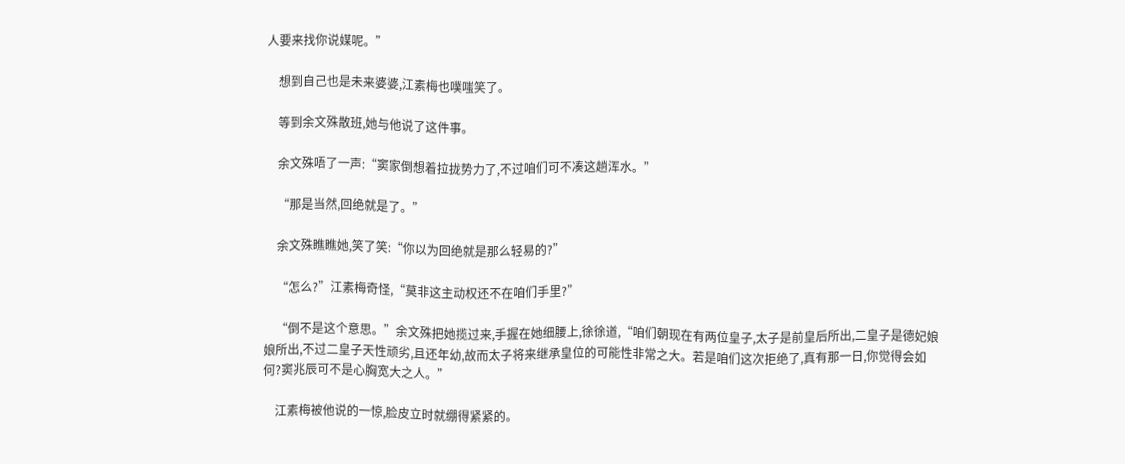人要来找你说媒呢。”

    想到自己也是未来婆婆,江素梅也噗嗤笑了。

    等到余文殊散班,她与他说了这件事。

    余文殊唔了一声:“窦家倒想着拉拢势力了,不过咱们可不凑这趟浑水。”

    “那是当然,回绝就是了。”

    余文殊瞧瞧她,笑了笑:“你以为回绝就是那么轻易的?”

    “怎么?”江素梅奇怪,“莫非这主动权还不在咱们手里?”

    “倒不是这个意思。”余文殊把她揽过来,手握在她细腰上,徐徐道,“咱们朝现在有两位皇子,太子是前皇后所出,二皇子是德妃娘娘所出,不过二皇子天性顽劣,且还年幼,故而太子将来继承皇位的可能性非常之大。若是咱们这次拒绝了,真有那一日,你觉得会如何?窦兆辰可不是心胸宽大之人。”

    江素梅被他说的一惊,脸皮立时就绷得紧紧的。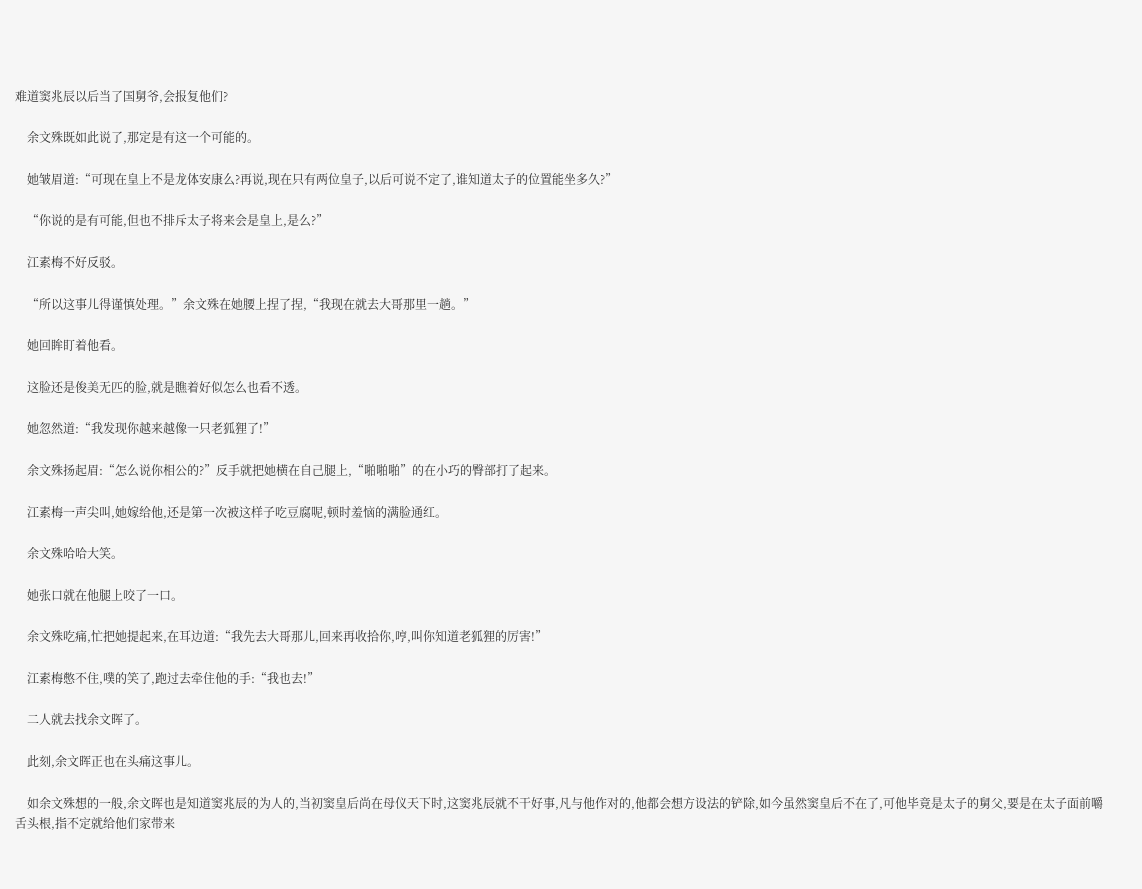难道窦兆辰以后当了国舅爷,会报复他们?

    余文殊既如此说了,那定是有这一个可能的。

    她皱眉道:“可现在皇上不是龙体安康么?再说,现在只有两位皇子,以后可说不定了,谁知道太子的位置能坐多久?”

    “你说的是有可能,但也不排斥太子将来会是皇上,是么?”

    江素梅不好反驳。

    “所以这事儿得谨慎处理。”余文殊在她腰上捏了捏,“我现在就去大哥那里一趟。”

    她回眸盯着他看。

    这脸还是俊美无匹的脸,就是瞧着好似怎么也看不透。

    她忽然道:“我发现你越来越像一只老狐狸了!”

    余文殊扬起眉:“怎么说你相公的?”反手就把她横在自己腿上,“啪啪啪”的在小巧的臀部打了起来。

    江素梅一声尖叫,她嫁给他,还是第一次被这样子吃豆腐呢,顿时羞恼的满脸通红。

    余文殊哈哈大笑。

    她张口就在他腿上咬了一口。

    余文殊吃痛,忙把她提起来,在耳边道:“我先去大哥那儿,回来再收拾你,哼,叫你知道老狐狸的厉害!”

    江素梅憋不住,噗的笑了,跑过去牵住他的手:“我也去!”

    二人就去找余文晖了。

    此刻,余文晖正也在头痛这事儿。

    如余文殊想的一般,余文晖也是知道窦兆辰的为人的,当初窦皇后尚在母仪天下时,这窦兆辰就不干好事,凡与他作对的,他都会想方设法的铲除,如今虽然窦皇后不在了,可他毕竟是太子的舅父,要是在太子面前嚼舌头根,指不定就给他们家带来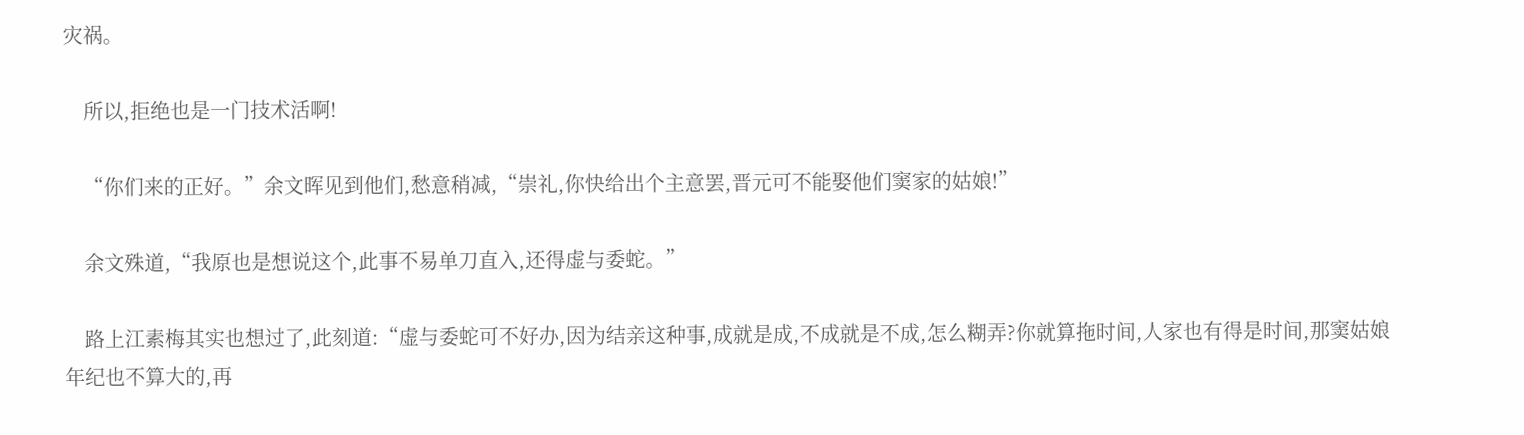灾祸。

    所以,拒绝也是一门技术活啊!

    “你们来的正好。”余文晖见到他们,愁意稍减,“崇礼,你快给出个主意罢,晋元可不能娶他们窦家的姑娘!”

    余文殊道,“我原也是想说这个,此事不易单刀直入,还得虚与委蛇。”

    路上江素梅其实也想过了,此刻道:“虚与委蛇可不好办,因为结亲这种事,成就是成,不成就是不成,怎么糊弄?你就算拖时间,人家也有得是时间,那窦姑娘年纪也不算大的,再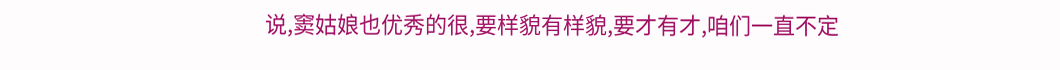说,窦姑娘也优秀的很,要样貌有样貌,要才有才,咱们一直不定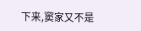下来,窦家又不是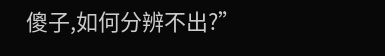傻子,如何分辨不出?”